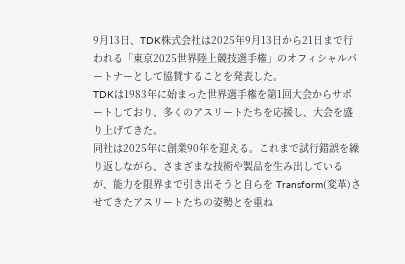9月13日、TDK株式会社は2025年9月13日から21日まで行われる「東京2025世界陸上競技選手権」のオフィシャルパートナーとして協賛することを発表した。
TDKは1983年に始まった世界選手権を第1回大会からサポートしており、多くのアスリートたちを応援し、大会を盛り上げてきた。
同社は2025年に創業90年を迎える。これまで試行錯誤を繰り返しながら、さまざまな技術や製品を生み出しているが、能力を限界まで引き出そうと自らを Transform(変革)させてきたアスリートたちの姿勢とを重ね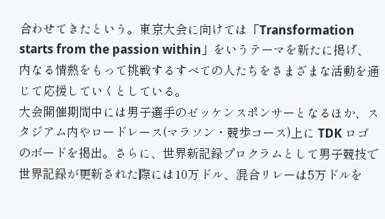合わせてきたという。東京大会に向けては「Transformation starts from the passion within」をいうテーマを新たに掲げ、内なる情熱をもって挑戦するすべての人たちをさまざまな活動を通じて応援していくとしている。
大会開催期間中には男子選手のゼッケンスポンサーとなるほか、スタジアム内やロードレース(マラソン・競歩コース)上に TDK ロゴのボードを掲出。さらに、世界新記録プロクラムとして男子競技で世界記録が更新された際には10万ドル、混合リレーは5万ドルを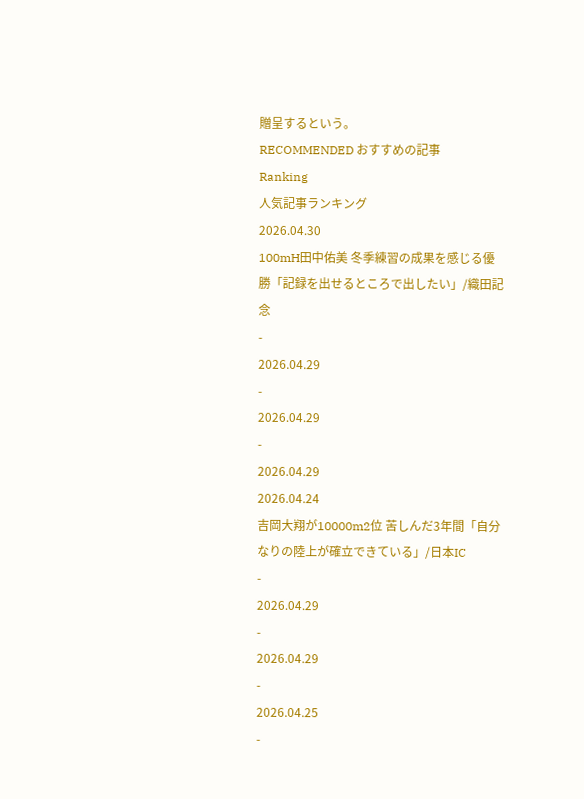贈呈するという。
RECOMMENDED おすすめの記事
Ranking
人気記事ランキング
2026.04.30
100mH田中佑美 冬季練習の成果を感じる優勝「記録を出せるところで出したい」/織田記念
-
2026.04.29
-
2026.04.29
-
2026.04.29
2026.04.24
吉岡大翔が10000m2位 苦しんだ3年間「自分なりの陸上が確立できている」/日本IC
-
2026.04.29
-
2026.04.29
-
2026.04.25
-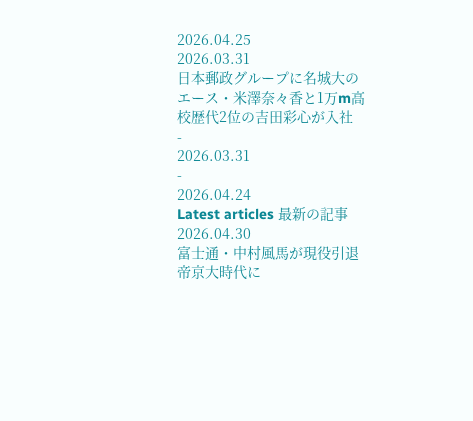2026.04.25
2026.03.31
日本郵政グループに名城大のエース・米澤奈々香と1万m高校歴代2位の吉田彩心が入社
-
2026.03.31
-
2026.04.24
Latest articles 最新の記事
2026.04.30
富士通・中村風馬が現役引退 帝京大時代に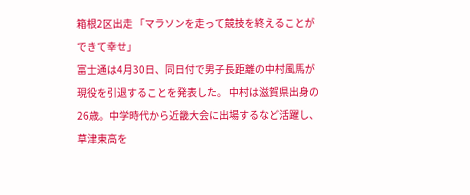箱根2区出走 「マラソンを走って競技を終えることができて幸せ」
富士通は4月30日、同日付で男子長距離の中村風馬が現役を引退することを発表した。 中村は滋賀県出身の26歳。中学時代から近畿大会に出場するなど活躍し、草津東高を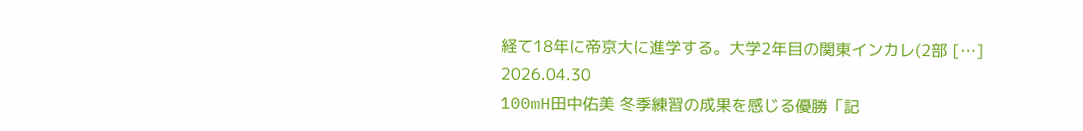経て18年に帝京大に進学する。大学2年目の関東インカレ(2部 […]
2026.04.30
100mH田中佑美 冬季練習の成果を感じる優勝「記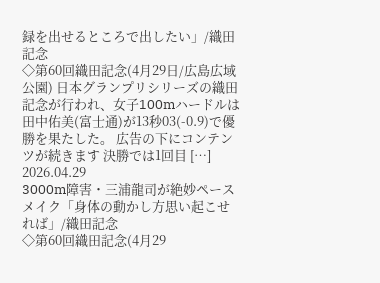録を出せるところで出したい」/織田記念
◇第60回織田記念(4月29日/広島広域公園) 日本グランプリシリーズの織田記念が行われ、女子100mハードルは田中佑美(富士通)が13秒03(-0.9)で優勝を果たした。 広告の下にコンテンツが続きます 決勝では1回目 […]
2026.04.29
3000m障害・三浦龍司が絶妙ペースメイク「身体の動かし方思い起こせれば」/織田記念
◇第60回織田記念(4月29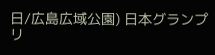日/広島広域公園) 日本グランプリ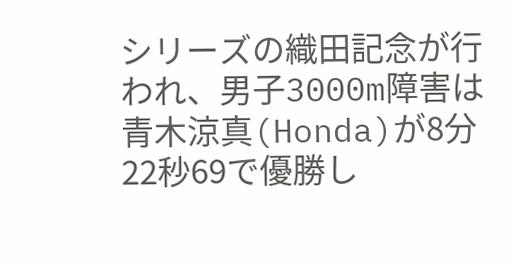シリーズの織田記念が行われ、男子3000m障害は青木涼真(Honda)が8分22秒69で優勝し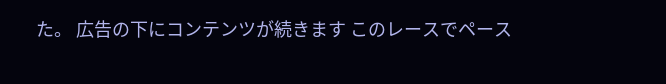た。 広告の下にコンテンツが続きます このレースでペース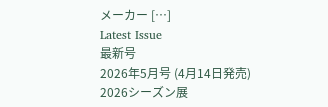メーカー […]
Latest Issue
最新号
2026年5月号 (4月14日発売)
2026シーズン展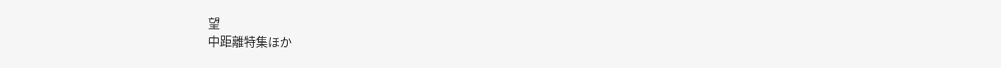望
中距離特集ほか